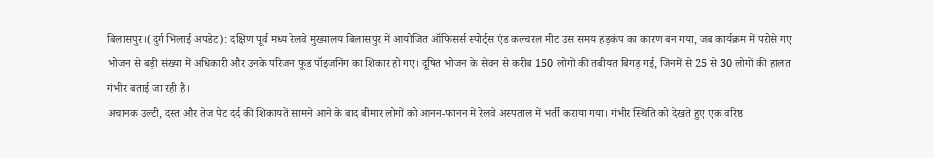बिलासपुर।(दुर्ग भिलाई अपडेट): दक्षिण पूर्व मध्य रेलवे मुख्यालय बिलासपुर में आयोजित ऑफिसर्स स्पोर्ट्स एंड कल्चरल मीट उस समय हड़कंप का कारण बन गया, जब कार्यक्रम में परोसे गए भोजन से बड़ी संख्या में अधिकारी और उनके परिजन फूड पॉइजनिंग का शिकार हो गए। दूषित भोजन के सेवन से करीब 150 लोगों की तबीयत बिगड़ गई, जिनमें से 25 से 30 लोगों की हालत गंभीर बताई जा रही है।
अचानक उल्टी, दस्त और तेज पेट दर्द की शिकायतें सामने आने के बाद बीमार लोगों को आनन-फानन में रेलवे अस्पताल में भर्ती कराया गया। गंभीर स्थिति को देखते हुए एक वरिष्ठ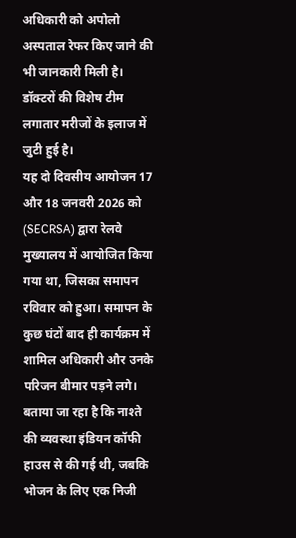अधिकारी को अपोलो अस्पताल रेफर किए जाने की भी जानकारी मिली है। डॉक्टरों की विशेष टीम लगातार मरीजों के इलाज में जुटी हुई है।
यह दो दिवसीय आयोजन 17 और 18 जनवरी 2026 को (SECRSA) द्वारा रेलवे मुख्यालय में आयोजित किया गया था, जिसका समापन रविवार को हुआ। समापन के कुछ घंटों बाद ही कार्यक्रम में शामिल अधिकारी और उनके परिजन बीमार पड़ने लगे। बताया जा रहा है कि नाश्ते की व्यवस्था इंडियन कॉफी हाउस से की गई थी, जबकि भोजन के लिए एक निजी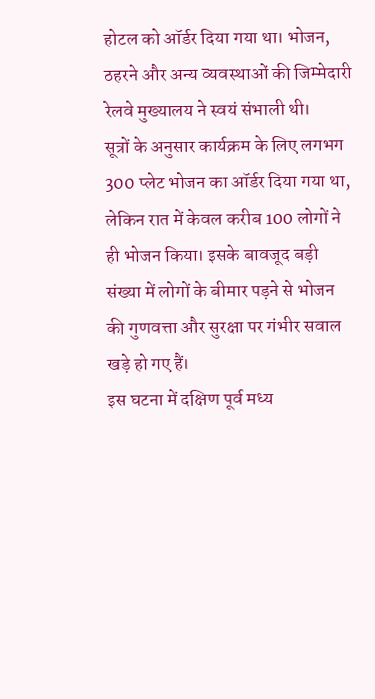होटल को ऑर्डर दिया गया था। भोजन, ठहरने और अन्य व्यवस्थाओं की जिम्मेदारी रेलवे मुख्यालय ने स्वयं संभाली थी।
सूत्रों के अनुसार कार्यक्रम के लिए लगभग 300 प्लेट भोजन का ऑर्डर दिया गया था, लेकिन रात में केवल करीब 100 लोगों ने ही भोजन किया। इसके बावजूद बड़ी संख्या में लोगों के बीमार पड़ने से भोजन की गुणवत्ता और सुरक्षा पर गंभीर सवाल खड़े हो गए हैं।
इस घटना में दक्षिण पूर्व मध्य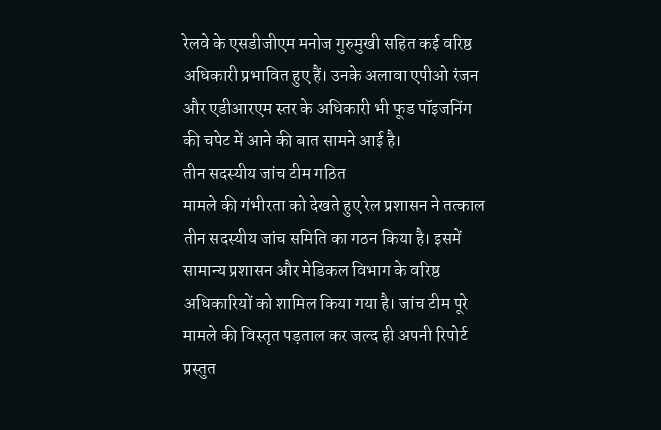रेलवे के एसडीजीएम मनोज गुरुमुखी सहित कई वरिष्ठ अधिकारी प्रभावित हुए हैं। उनके अलावा एपीओ रंजन और एडीआरएम स्तर के अधिकारी भी फूड पॉइजनिंग की चपेट में आने की बात सामने आई है।
तीन सदस्यीय जांच टीम गठित
मामले की गंभीरता को देखते हुए रेल प्रशासन ने तत्काल तीन सदस्यीय जांच समिति का गठन किया है। इसमें सामान्य प्रशासन और मेडिकल विभाग के वरिष्ठ अधिकारियों को शामिल किया गया है। जांच टीम पूरे मामले की विस्तृत पड़ताल कर जल्द ही अपनी रिपोर्ट प्रस्तुत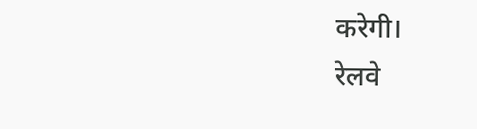करेगी।
रेलवे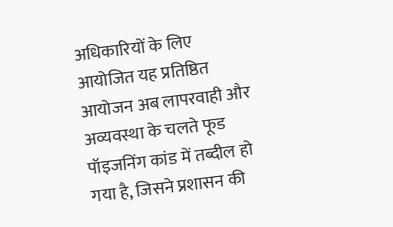अधिकारियों के लिए आयोजित यह प्रतिष्ठित आयोजन अब लापरवाही और अव्यवस्था के चलते फूड पॉइजनिंग कांड में तब्दील हो गया है, जिसने प्रशासन की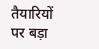तैयारियों पर बड़ा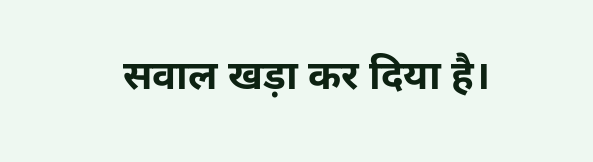सवाल खड़ा कर दिया है।